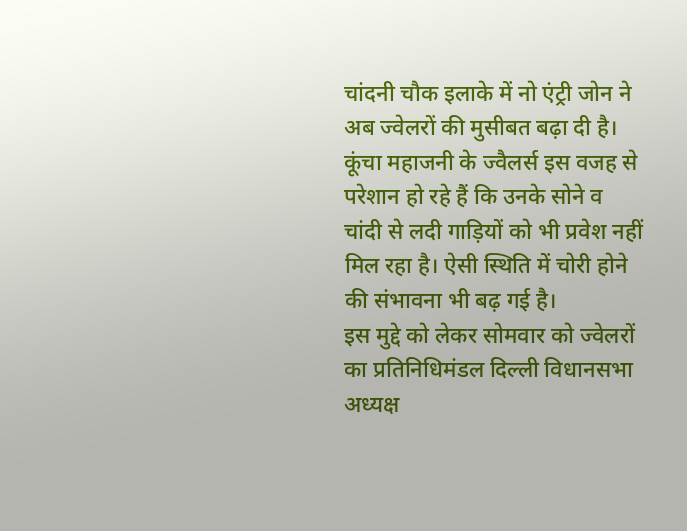चांदनी चौक इलाके में नो एंट्री जोन ने अब ज्वेलरों की मुसीबत बढ़ा दी है। कूंचा महाजनी के ज्वैलर्स इस वजह से परेशान हो रहे हैं कि उनके सोने व चांदी से लदी गाड़ियों को भी प्रवेश नहीं मिल रहा है। ऐसी स्थिति में चोरी होने की संभावना भी बढ़ गई है।
इस मुद्दे को लेकर सोमवार को ज्वेलरों का प्रतिनिधिमंडल दिल्ली विधानसभा अध्यक्ष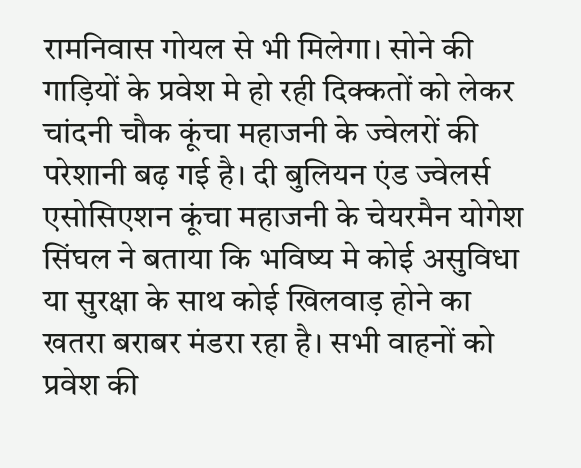रामनिवास गोयल से भी मिलेगा। सोने की गाड़ियों के प्रवेश मे हो रही दिक्कतों को लेकर चांदनी चौक कूंचा महाजनी के ज्वेलरों की परेशानी बढ़ गई है। दी बुलियन एंड ज्वेलर्स एसोसिएशन कूंचा महाजनी के चेयरमैन योगेश सिंघल ने बताया कि भविष्य मे कोई असुविधा या सुरक्षा के साथ कोई खिलवाड़ होने का खतरा बराबर मंडरा रहा है। सभी वाहनों को प्रवेश की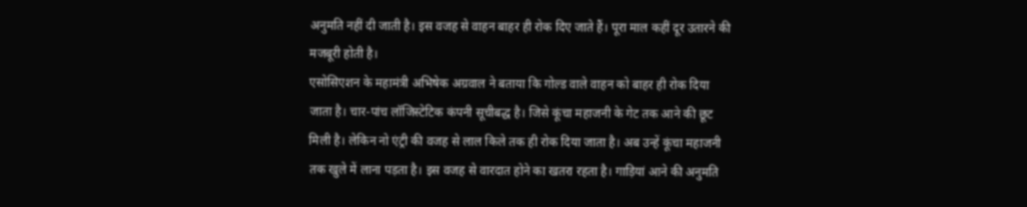अनुमति नहीं दी जाती है। इस वजह से वाहन बाहर ही रोक दिए जाते हैं। पूरा माल कहीं दूर उतारने की मजबूरी होती है।
एसोसिएशन के महामंत्री अभिषेक अग्रवाल ने बताया कि गोल्ड वाले वाहन को बाहर ही रोक दिया जाता है। चार-पांच लॉजिस्टेटिक कंपनी सूचीबद्ध है। जिसे कूंचा महाजनी के गेट तक आने की छूट मिली है। लेकिन नो एंट्री की वजह से लाल किले तक ही रोक दिया जाता है। अब उन्हें कूंचा महाजनी तक खुले में लाना पड़ता है। इस वजह से वारदात होने का खतरा रहता है। गाड़ियां आने की अनुमति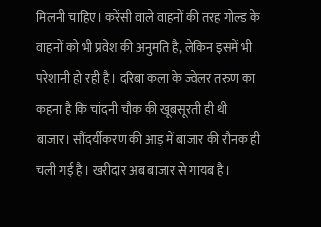मिलनी चाहिए। करेंसी वाले वाहनों की तरह गोल्ड के वाहनों को भी प्रवेश की अनुमति है, लेकिन इसमें भी परेशानी हो रही है। दरिबा कला के ज्वेलर तरुण का कहना है कि चांदनी चौक की खूबसूरती ही थी बाजार। सौंदर्यीकरण की आड़ में बाजार की रौनक ही चली गई है। खरीदार अब बाजार से गायब है।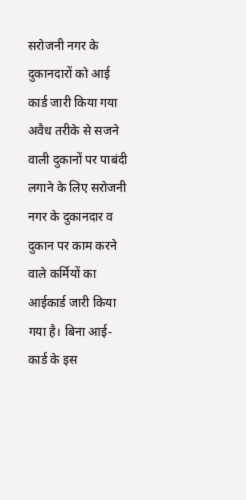सरोजनी नगर के दुकानदारों को आई कार्ड जारी किया गया
अवैध तरीके से सजने वाली दुकानों पर पाबंदी लगाने के लिए सरोजनी नगर के दुकानदार व दुकान पर काम करने वाले कर्मियों का आईकार्ड जारी किया गया है। बिना आई-कार्ड के इस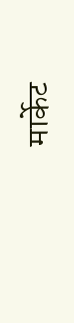मार्केट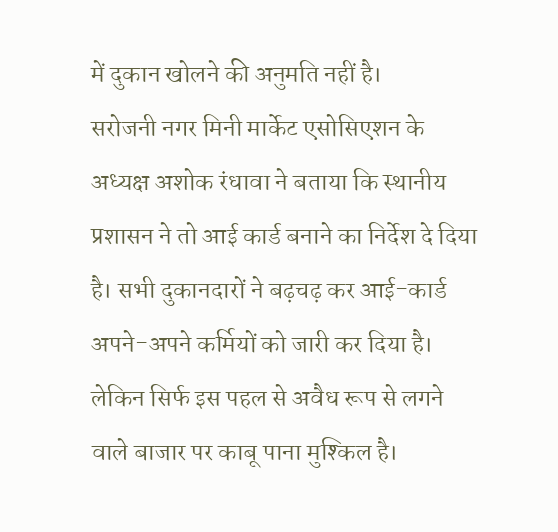में दुकान खोलने की अनुमति नहीं है।
सरोजनी नगर मिनी मार्केट एसोसिएशन के अध्यक्ष अशोक रंधावा ने बताया कि स्थानीय प्रशासन ने तो आई कार्ड बनाने का निर्देश दे दिया है। सभी दुकानदारों ने बढ़चढ़ कर आई-कार्ड अपने-अपने कर्मियों को जारी कर दिया है। लेकिन सिर्फ इस पहल से अवैध रूप से लगने वाले बाजार पर काबू पाना मुश्किल है।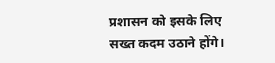प्रशासन को इसके लिए सख्त कदम उठाने होंगे।